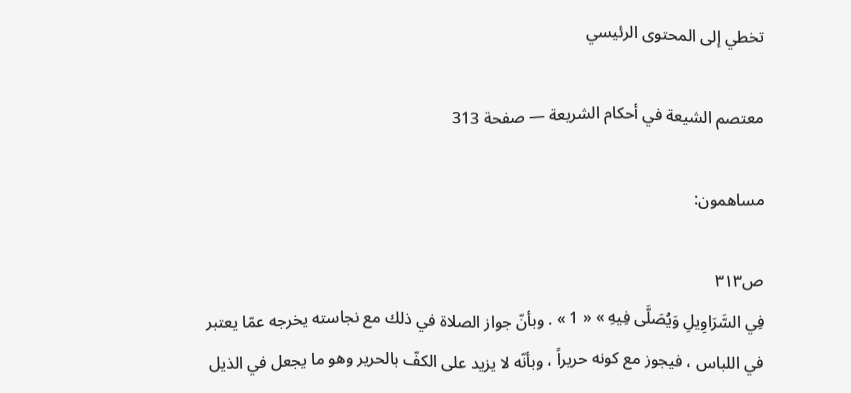تخطي إلى المحتوى الرئيسي

معتصم الشيعة في أحكام الشريعة — صفحة 313

مساهمون:

ص٣١٣
فِي السَّرَاوِيلِ وَيُصَلَّى فِيهِ » « 1 » . وبأنّ جواز الصلاة في ذلك مع نجاسته يخرجه عمّا يعتبر في اللباس ، فيجوز مع كونه حريراً ، وبأنّه لا يزيد على الكفّ بالحرير وهو ما يجعل في الذيل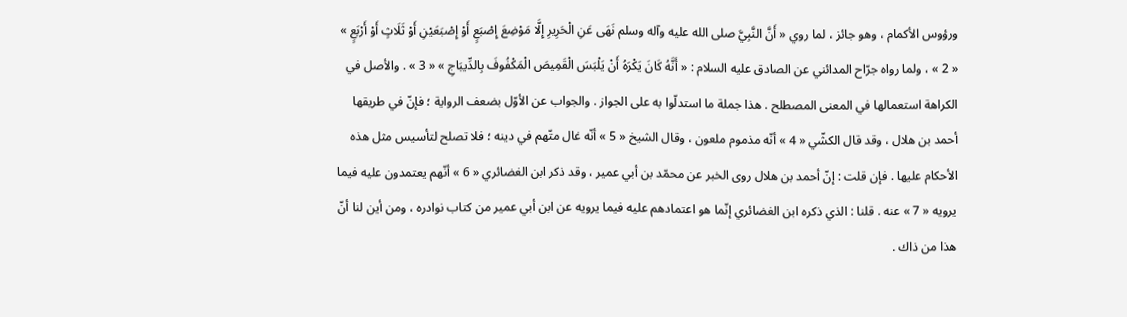ورؤوس الأكمام ، وهو جائز ، لما روي « أَنَّ النَّبِيَّ صلى الله عليه وآله وسلم نَهَى عَنِ الْحَرِيرِ إِلَّا مَوْضِعَ إِصْبَعٍ أَوْ إِصْبَعَيْنِ أَوْ ثَلَاثٍ أَوْ أَرْبَعٍ » « 2 » ، ولما رواه جرّاح المدائني عن الصادق عليه السلام : « أَنَّهُ كَانَ يَكْرَهُ أَنْ يَلْبَسَ الْقَمِيصَ الْمَكْفُوفَ بِالدِّيبَاجِ » « 3 » . والأصل في الكراهة استعمالها في المعنى المصطلح . هذا جملة ما استدلّوا به على الجواز . والجواب عن الأوّل بضعف الرواية ؛ فإنّ في طريقها أحمد بن هلال ، وقد قال الكشّي « 4 » أنّه مذموم ملعون ، وقال الشيخ « 5 » أنّه غال متّهم في دينه ؛ فلا تصلح لتأسيس مثل هذه الأحكام عليها . فإن قلت : إنّ أحمد بن هلال روى الخبر عن محمّد بن أبي عمير ، وقد ذكر ابن الغضائري « 6 » أنّهم يعتمدون عليه فيما يرويه « 7 » عنه . قلنا : الذي ذكره ابن الغضائري إنّما هو اعتمادهم عليه فيما يرويه عن ابن أبي عمير من كتاب نوادره ، ومن أين لنا أنّ هذا من ذاك .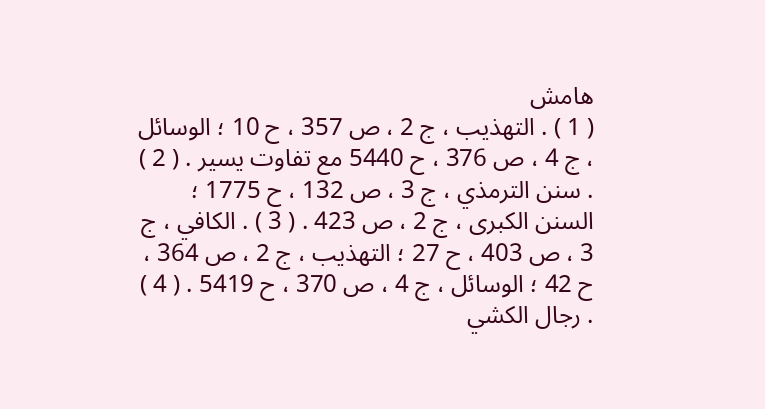هامش
( 1 ) . التهذيب ، ج 2 ، ص 357 ، ح 10 ؛ الوسائل ، ج 4 ، ص 376 ، ح 5440 مع تفاوت يسير . ( 2 ) . سنن الترمذي ، ج 3 ، ص 132 ، ح 1775 ؛ السنن الكبرى ، ج 2 ، ص 423 . ( 3 ) . الكافي ، ج 3 ، ص 403 ، ح 27 ؛ التهذيب ، ج 2 ، ص 364 ، ح 42 ؛ الوسائل ، ج 4 ، ص 370 ، ح 5419 . ( 4 ) . رجال الكشي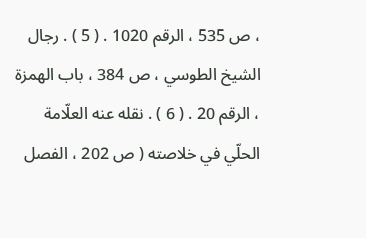، ص 535 ، الرقم 1020 . ( 5 ) . رجال الشيخ الطوسي ، ص 384 ، باب الهمزة ، الرقم 20 . ( 6 ) . نقله عنه العلّامة الحلّي في خلاصته ( ص 202 ، الفصل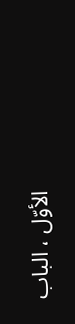الأوّل ، الباب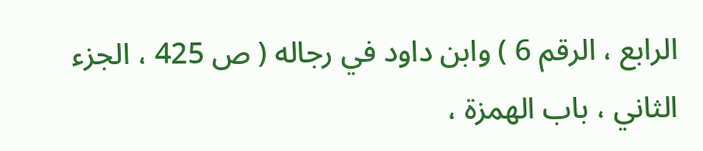الرابع ، الرقم 6 ) وابن داود في رجاله ( ص 425 ، الجزء الثاني ، باب الهمزة ،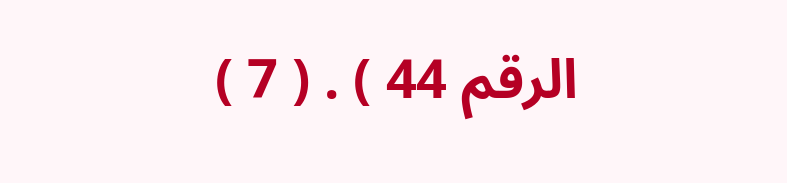الرقم 44 ) . ( 7 )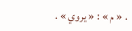. « م » : « يروي » .